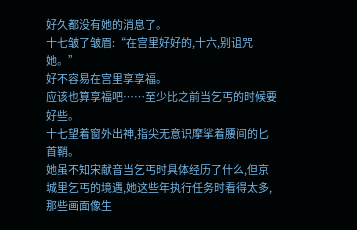好久都没有她的消息了。
十七皱了皱眉:“在宫里好好的,十六,别诅咒她。”
好不容易在宫里享享福。
应该也算享福吧……至少比之前当乞丐的时候要好些。
十七望着窗外出神,指尖无意识摩挲着腰间的匕首鞘。
她虽不知宋献音当乞丐时具体经历了什么,但京城里乞丐的境遇,她这些年执行任务时看得太多,那些画面像生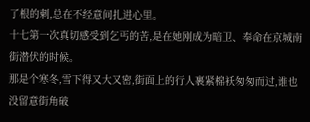了根的刺,总在不经意间扎进心里。
十七第一次真切感受到乞丐的苦,是在她刚成为暗卫、奉命在京城南街潜伏的时候。
那是个寒冬,雪下得又大又密,街面上的行人裹紧棉袄匆匆而过,谁也没留意街角破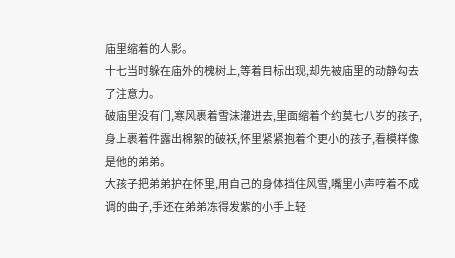庙里缩着的人影。
十七当时躲在庙外的槐树上,等着目标出现,却先被庙里的动静勾去了注意力。
破庙里没有门,寒风裹着雪沫灌进去,里面缩着个约莫七八岁的孩子,身上裹着件露出棉絮的破袄,怀里紧紧抱着个更小的孩子,看模样像是他的弟弟。
大孩子把弟弟护在怀里,用自己的身体挡住风雪,嘴里小声哼着不成调的曲子,手还在弟弟冻得发紫的小手上轻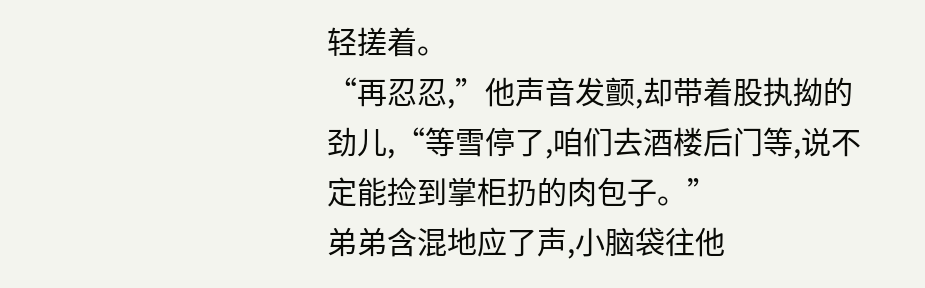轻搓着。
“再忍忍,”他声音发颤,却带着股执拗的劲儿,“等雪停了,咱们去酒楼后门等,说不定能捡到掌柜扔的肉包子。”
弟弟含混地应了声,小脑袋往他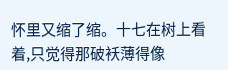怀里又缩了缩。十七在树上看着,只觉得那破袄薄得像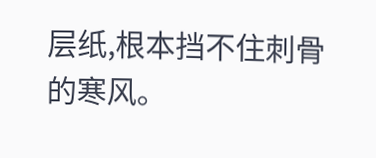层纸,根本挡不住刺骨的寒风。